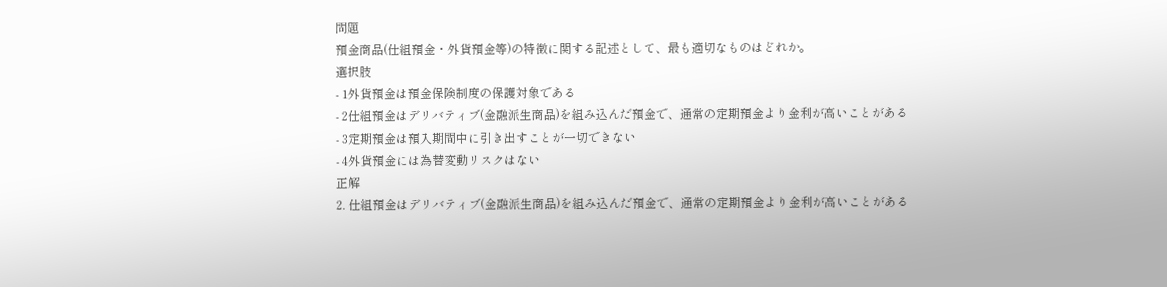問題
預金商品(仕組預金・外貨預金等)の特徴に関する記述として、最も適切なものはどれか。
選択肢
- 1外貨預金は預金保険制度の保護対象である
- 2仕組預金はデリバティブ(金融派生商品)を組み込んだ預金で、通常の定期預金より金利が高いことがある
- 3定期預金は預入期間中に引き出すことが一切できない
- 4外貨預金には為替変動リスクはない
正解
2. 仕組預金はデリバティブ(金融派生商品)を組み込んだ預金で、通常の定期預金より金利が高いことがある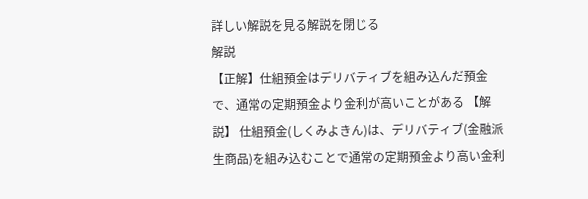詳しい解説を見る解説を閉じる
解説
【正解】仕組預金はデリバティブを組み込んだ預金で、通常の定期預金より金利が高いことがある 【解説】 仕組預金(しくみよきん)は、デリバティブ(金融派生商品)を組み込むことで通常の定期預金より高い金利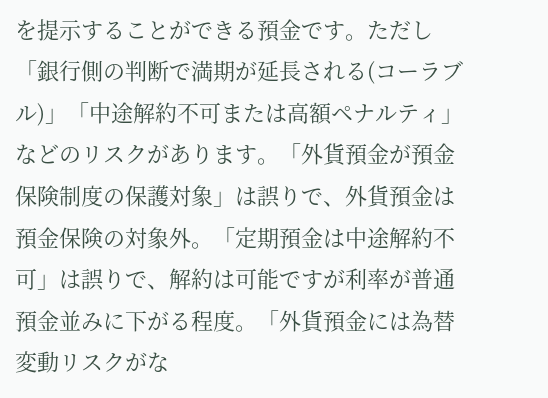を提示することができる預金です。ただし「銀行側の判断で満期が延長される(コーラブル)」「中途解約不可または高額ペナルティ」などのリスクがあります。「外貨預金が預金保険制度の保護対象」は誤りで、外貨預金は預金保険の対象外。「定期預金は中途解約不可」は誤りで、解約は可能ですが利率が普通預金並みに下がる程度。「外貨預金には為替変動リスクがな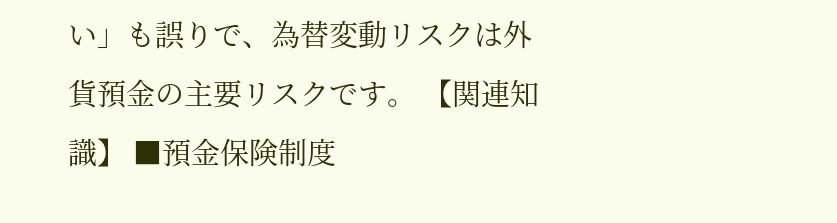い」も誤りで、為替変動リスクは外貨預金の主要リスクです。 【関連知識】 ■預金保険制度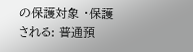の保護対象 ・保護される: 普通預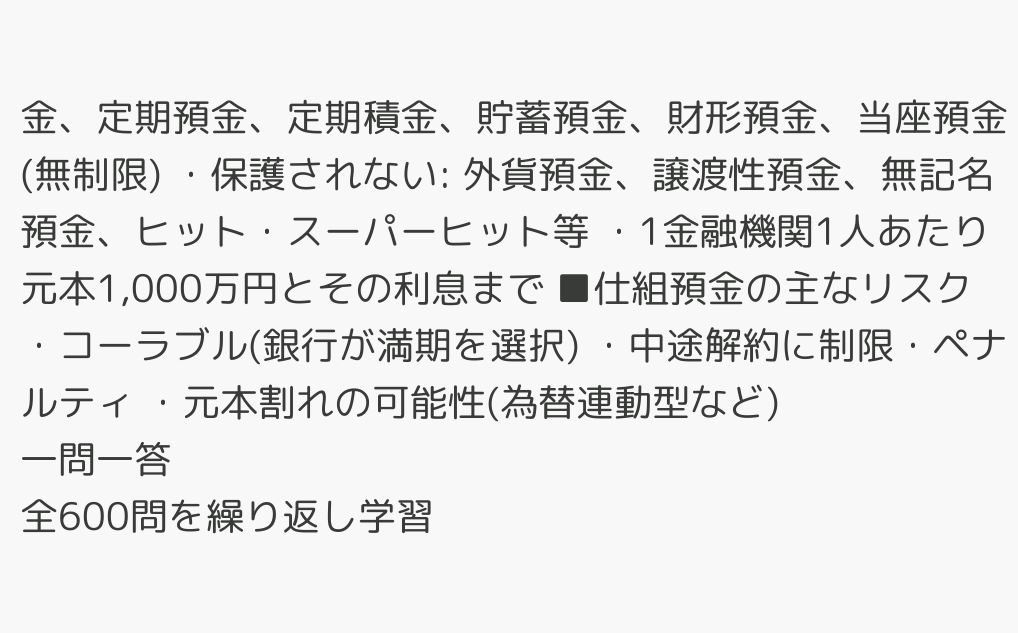金、定期預金、定期積金、貯蓄預金、財形預金、当座預金(無制限) ・保護されない: 外貨預金、譲渡性預金、無記名預金、ヒット・スーパーヒット等 ・1金融機関1人あたり元本1,000万円とその利息まで ■仕組預金の主なリスク ・コーラブル(銀行が満期を選択) ・中途解約に制限・ペナルティ ・元本割れの可能性(為替連動型など)
一問一答
全600問を繰り返し学習